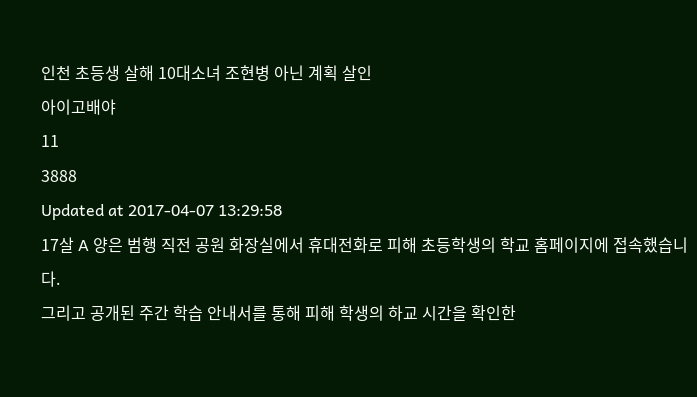인천 초등생 살해 10대소녀 조현병 아닌 계획 살인
아이고배야
11
3888
Updated at 2017-04-07 13:29:58
17살 A 양은 범행 직전 공원 화장실에서 휴대전화로 피해 초등학생의 학교 홈페이지에 접속했습니다.
그리고 공개된 주간 학습 안내서를 통해 피해 학생의 하교 시간을 확인한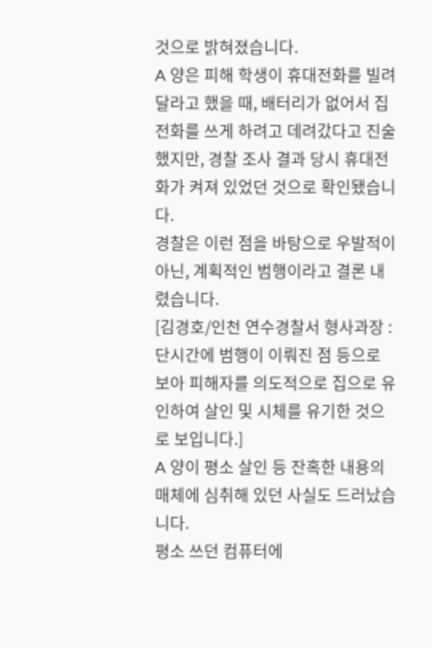것으로 밝혀졌습니다.
A 양은 피해 학생이 휴대전화를 빌려달라고 했을 때, 배터리가 없어서 집 전화를 쓰게 하려고 데려갔다고 진술했지만, 경찰 조사 결과 당시 휴대전화가 켜져 있었던 것으로 확인됐습니다.
경찰은 이런 점을 바탕으로 우발적이 아닌, 계획적인 범행이라고 결론 내렸습니다.
[김경호/인천 연수경찰서 형사과장 : 단시간에 범행이 이뤄진 점 등으로 보아 피해자를 의도적으로 집으로 유인하여 살인 및 시체를 유기한 것으로 보입니다.]
A 양이 평소 살인 등 잔혹한 내용의 매체에 심취해 있던 사실도 드러났습니다.
평소 쓰던 컴퓨터에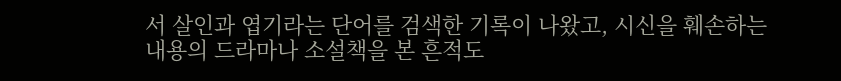서 살인과 엽기라는 단어를 검색한 기록이 나왔고, 시신을 훼손하는 내용의 드라마나 소설책을 본 흔적도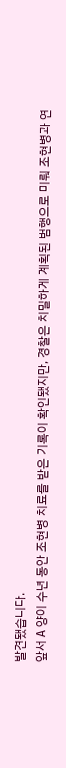발견됐습니다.
앞서 A 양이 수년 동안 조현병 치료를 받은 기록이 확인됐지만, 경찰은 치밀하게 계획된 범행으로 미뤄 조현병과 연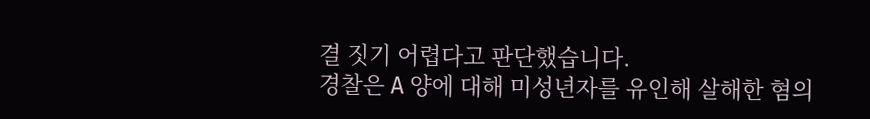결 짓기 어렵다고 판단했습니다.
경찰은 A 양에 대해 미성년자를 유인해 살해한 혐의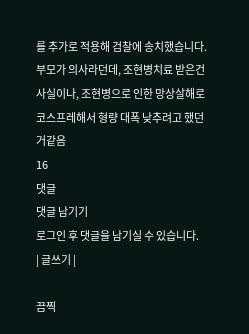를 추가로 적용해 검찰에 송치했습니다.
부모가 의사라던데, 조현병치료 받은건 사실이나, 조현병으로 인한 망상살해로 코스프레해서 형량 대폭 낮추려고 했던거같음
16
댓글
댓글 남기기
로그인 후 댓글을 남기실 수 있습니다.
| 글쓰기 |

끔찍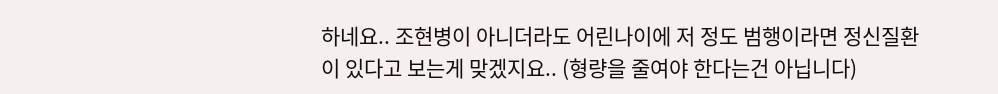하네요.. 조현병이 아니더라도 어린나이에 저 정도 범행이라면 정신질환이 있다고 보는게 맞겠지요.. (형량을 줄여야 한다는건 아닙니다)